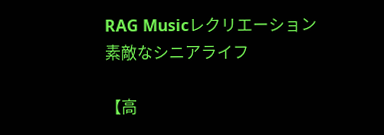RAG Musicレクリエーション
素敵なシニアライフ

【高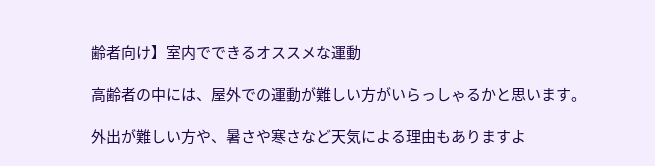齢者向け】室内でできるオススメな運動

高齢者の中には、屋外での運動が難しい方がいらっしゃるかと思います。

外出が難しい方や、暑さや寒さなど天気による理由もありますよ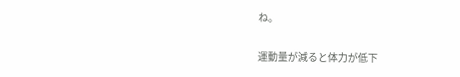ね。

運動量が減ると体力が低下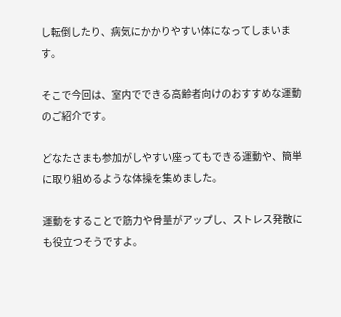し転倒したり、病気にかかりやすい体になってしまいます。

そこで今回は、室内でできる高齢者向けのおすすめな運動のご紹介です。

どなたさまも参加がしやすい座ってもできる運動や、簡単に取り組めるような体操を集めました。

運動をすることで筋力や骨量がアップし、ストレス発散にも役立つそうですよ。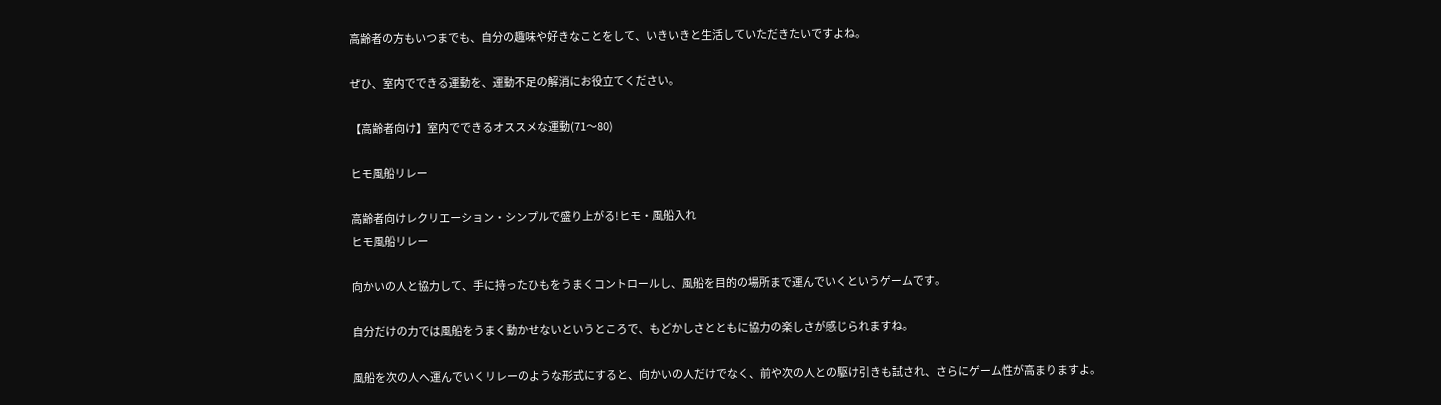高齢者の方もいつまでも、自分の趣味や好きなことをして、いきいきと生活していただきたいですよね。

ぜひ、室内でできる運動を、運動不足の解消にお役立てください。

【高齢者向け】室内でできるオススメな運動(71〜80)

ヒモ風船リレー

高齢者向けレクリエーション・シンプルで盛り上がる!ヒモ・風船入れ
ヒモ風船リレー

向かいの人と協力して、手に持ったひもをうまくコントロールし、風船を目的の場所まで運んでいくというゲームです。

自分だけの力では風船をうまく動かせないというところで、もどかしさとともに協力の楽しさが感じられますね。

風船を次の人へ運んでいくリレーのような形式にすると、向かいの人だけでなく、前や次の人との駆け引きも試され、さらにゲーム性が高まりますよ。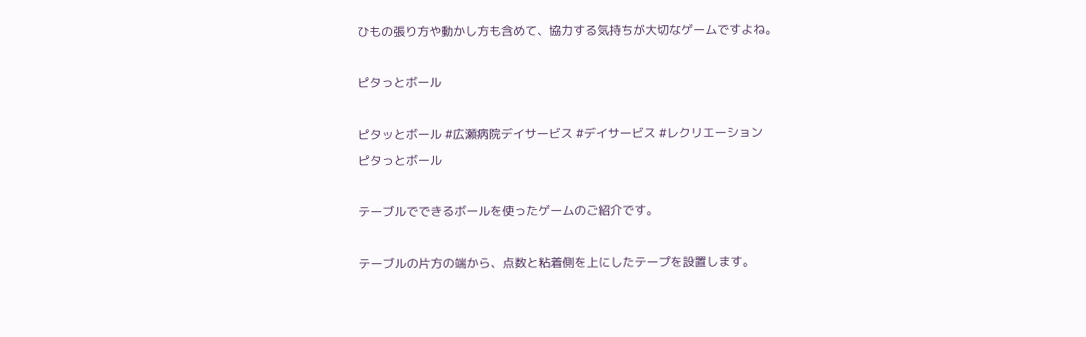ひもの張り方や動かし方も含めて、協力する気持ちが大切なゲームですよね。

ピタっとボール

ピタッとボール #広瀬病院デイサービス #デイサービス #レクリエーション
ピタっとボール

テーブルでできるボールを使ったゲームのご紹介です。

テーブルの片方の端から、点数と粘着側を上にしたテープを設置します。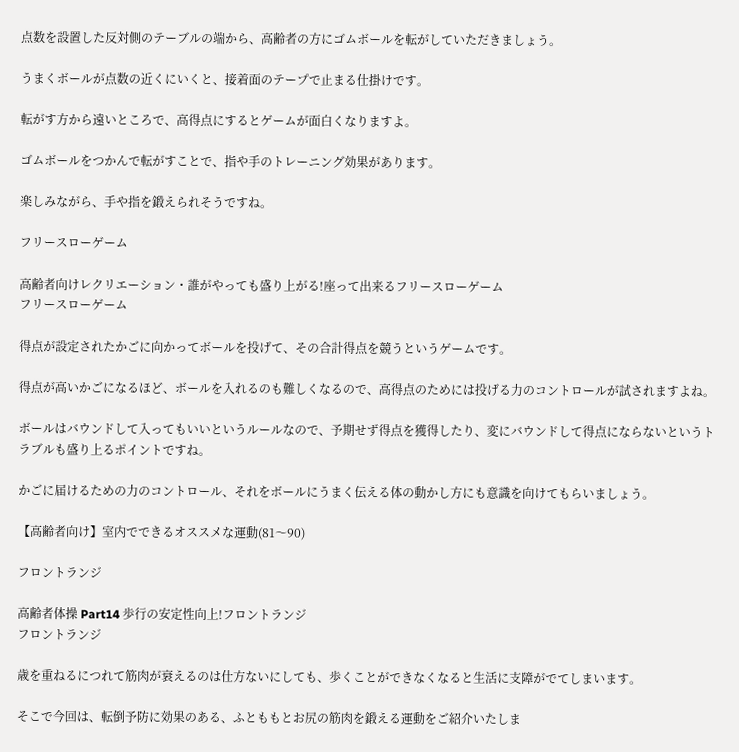点数を設置した反対側のテーブルの端から、高齢者の方にゴムボールを転がしていただきましょう。

うまくボールが点数の近くにいくと、接着面のテープで止まる仕掛けです。

転がす方から遠いところで、高得点にするとゲームが面白くなりますよ。

ゴムボールをつかんで転がすことで、指や手のトレーニング効果があります。

楽しみながら、手や指を鍛えられそうですね。

フリースローゲーム

高齢者向けレクリエーション・誰がやっても盛り上がる!座って出来るフリースローゲーム
フリースローゲーム

得点が設定されたかごに向かってボールを投げて、その合計得点を競うというゲームです。

得点が高いかごになるほど、ボールを入れるのも難しくなるので、高得点のためには投げる力のコントロールが試されますよね。

ボールはバウンドして入ってもいいというルールなので、予期せず得点を獲得したり、変にバウンドして得点にならないというトラブルも盛り上るポイントですね。

かごに届けるための力のコントロール、それをボールにうまく伝える体の動かし方にも意識を向けてもらいましょう。

【高齢者向け】室内でできるオススメな運動(81〜90)

フロントランジ

高齢者体操 Part14 歩行の安定性向上!フロントランジ
フロントランジ

歳を重ねるにつれて筋肉が衰えるのは仕方ないにしても、歩くことができなくなると生活に支障がでてしまいます。

そこで今回は、転倒予防に効果のある、ふとももとお尻の筋肉を鍛える運動をご紹介いたしま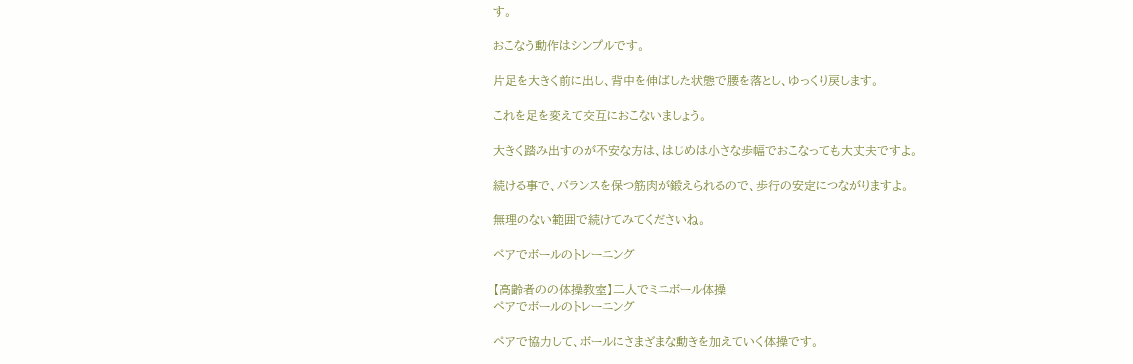す。

おこなう動作はシンプルです。

片足を大きく前に出し、背中を伸ばした状態で腰を落とし、ゆっくり戻します。

これを足を変えて交互におこないましょう。

大きく踏み出すのが不安な方は、はじめは小さな歩幅でおこなっても大丈夫ですよ。

続ける事で、バランスを保つ筋肉が鍛えられるので、歩行の安定につながりますよ。

無理のない範囲で続けてみてくださいね。

ペアでボールのトレーニング

【高齢者のの体操教室】二人でミニボール体操
ペアでボールのトレーニング

ペアで協力して、ボールにさまざまな動きを加えていく体操です。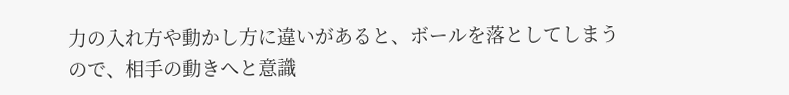力の入れ方や動かし方に違いがあると、ボールを落としてしまうので、相手の動きへと意識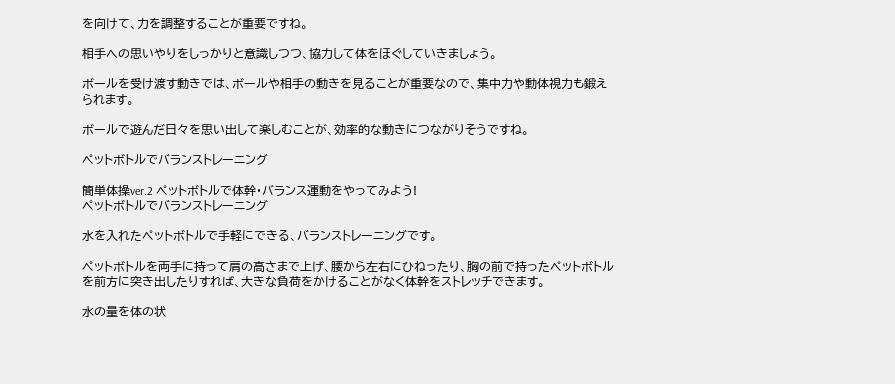を向けて、力を調整することが重要ですね。

相手への思いやりをしっかりと意識しつつ、協力して体をほぐしていきましょう。

ボールを受け渡す動きでは、ボールや相手の動きを見ることが重要なので、集中力や動体視力も鍛えられます。

ボールで遊んだ日々を思い出して楽しむことが、効率的な動きにつながりそうですね。

ペットボトルでバランストレーニング

簡単体操ver.2 ペットボトルで体幹・バランス運動をやってみよう!
ペットボトルでバランストレーニング

水を入れたペットボトルで手軽にできる、バランストレーニングです。

ペットボトルを両手に持って肩の高さまで上げ、腰から左右にひねったり、胸の前で持ったペットボトルを前方に突き出したりすれば、大きな負荷をかけることがなく体幹をストレッチできます。

水の量を体の状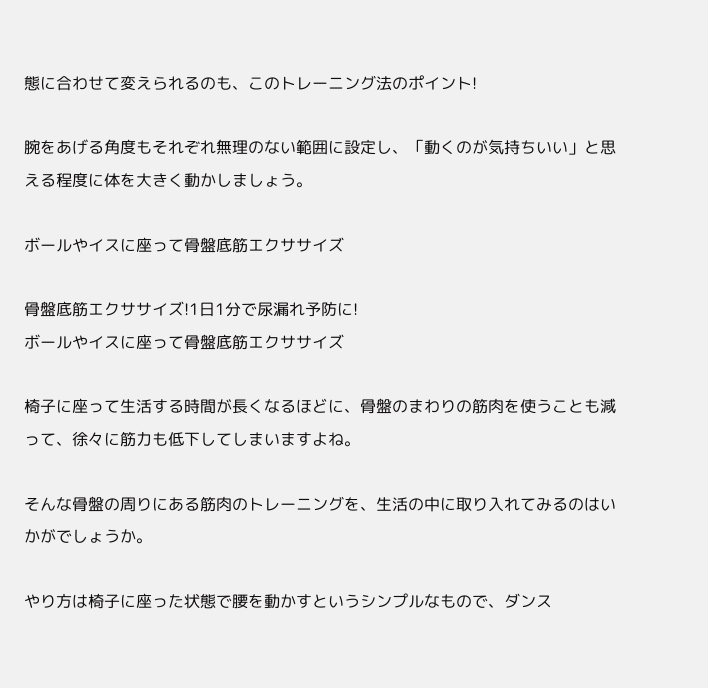態に合わせて変えられるのも、このトレーニング法のポイント!

腕をあげる角度もそれぞれ無理のない範囲に設定し、「動くのが気持ちいい」と思える程度に体を大きく動かしましょう。

ボールやイスに座って骨盤底筋エクササイズ

骨盤底筋エクササイズ!1日1分で尿漏れ予防に!
ボールやイスに座って骨盤底筋エクササイズ

椅子に座って生活する時間が長くなるほどに、骨盤のまわりの筋肉を使うことも減って、徐々に筋力も低下してしまいますよね。

そんな骨盤の周りにある筋肉のトレーニングを、生活の中に取り入れてみるのはいかがでしょうか。

やり方は椅子に座った状態で腰を動かすというシンプルなもので、ダンス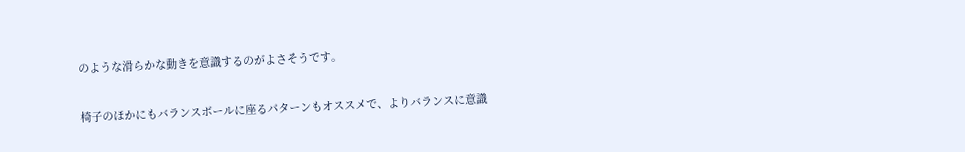のような滑らかな動きを意識するのがよさそうです。

椅子のほかにもバランスボールに座るパターンもオススメで、よりバランスに意識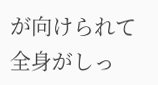が向けられて全身がしっ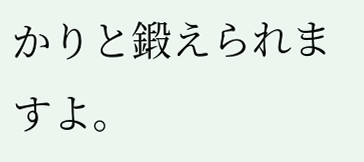かりと鍛えられますよ。